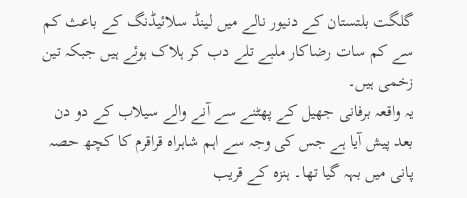گلگت بلتستان کے دنیور نالے میں لینڈ سلائیڈنگ کے باعث کم سے کم سات رضاکار ملبے تلے دب کر ہلاک ہوئے ہیں جبکہ تین زخمی ہیں۔
یہ واقعہ برفانی جھیل کے پھٹنے سے آنے والے سیلاب کے دو دن بعد پیش آیا ہے جس کی وجہ سے اہم شاہراہ قراقرم کا کچھ حصہ پانی میں بہہ گیا تھا۔ ہنزہ کے قریب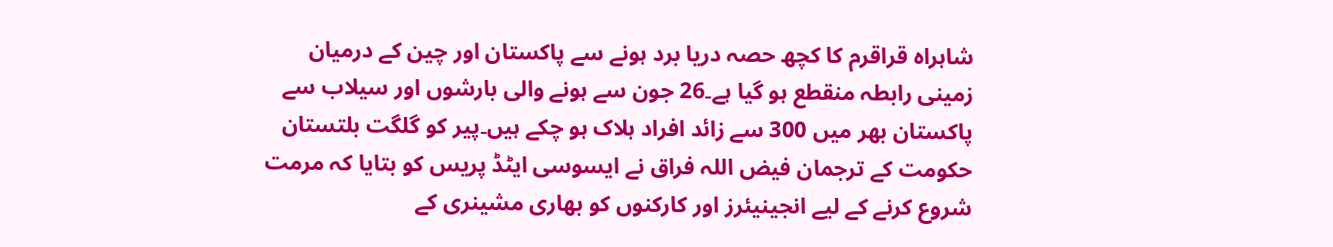شاہراہ قراقرم کا کچھ حصہ دریا برد ہونے سے پاکستان اور چین کے درمیان زمینی رابطہ منقطع ہو گیا ہے۔26 جون سے ہونے والی بارشوں اور سیلاب سے پاکستان بھر میں 300 سے زائد افراد ہلاک ہو چکے ہیں۔پیر کو گلگت بلتستان حکومت کے ترجمان فیض اللہ فراق نے ایسوسی ایٹڈ پریس کو بتایا کہ مرمت شروع کرنے کے لیے انجینیئرز اور کارکنوں کو بھاری مشینری کے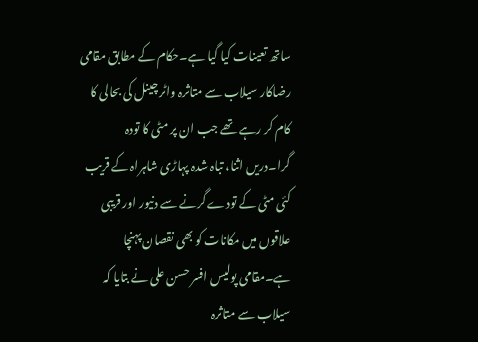ساتھ تعینات کیا گیا ہے۔حکام کے مطابق مقامی رضاکار سیلاب سے متاثرہ واٹر چینل کی بحالی کا کام کر رہے تھے جب ان پر مٹی کا تودہ گرا۔دریں اثنا، تباہ شدہ پہاڑی شاہراہ کے قریب کئی مٹی کے تودے گرنے سے دنیور اور قریبی علاقوں میں مکانات کو بھی نقصان پہنچا ہے۔مقامی پولیس افسر حسن علی نے بتایا کہ سیلاب سے متاثرہ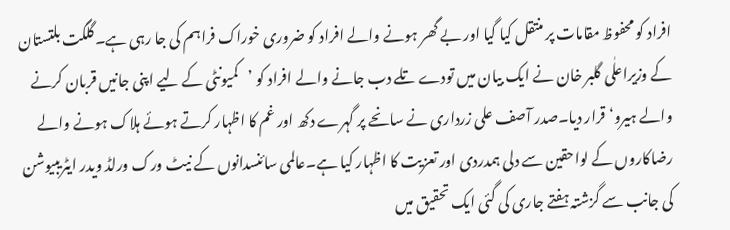افراد کو محفوظ مقامات پر منتقل کیا گیا اور بے گھر ہونے والے افراد کو ضروری خوراک فراہم کی جا رہی ہے۔گلگت بلتستان کے وزیراعلٰی گلبر خان نے ایک بیان میں تودے تلے دب جانے والے افراد کو ’کمیونٹی کے لیے اپنی جانیں قربان کرنے والے ہیرو‘ قرار دیا۔صدر آصف علی زرداری نے سانحے پر گہرے دکھ اور غم کا اظہار کرتے ہوئے ہلاک ہونے والے رضاکاروں کے لواحقین سے دلی ہمدردی اور تعزیت کا اظہار کیا ہے۔عالمی سائنسدانوں کے نیٹ ورک ورلڈ ویدر ایٹریبیوشن کی جانب سے گزشتہ ہفتے جاری کی گئی ایک تحقیق میں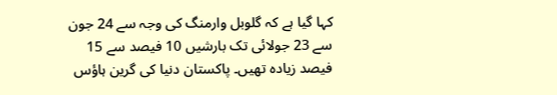کہا گیا ہے کہ گلوبل وارمنگ کی وجہ سے 24 جون سے 23 جولائی تک بارشیں 10 فیصد سے 15 فیصد زیادہ تھیں۔ پاکستان دنیا کی گرین ہاؤس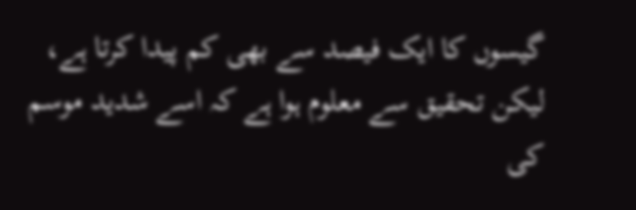گیسوں کا ایک فیصد سے بھی کم پیدا کرتا ہے، لیکن تحقیق سے معلوم ہوا ہے کہ اسے شدید موسم کی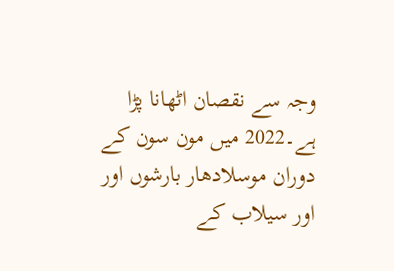وجہ سے نقصان اٹھانا پڑا ہے۔2022 میں مون سون کے دوران موسلادھار بارشوں اور اور سیلاب کے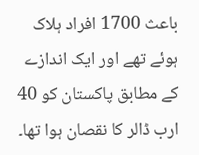باعث 1700 افراد ہلاک ہوئے تھے اور ایک اندازے کے مطابق پاکستان کو 40 ارب ڈالر کا نقصان ہوا تھا۔